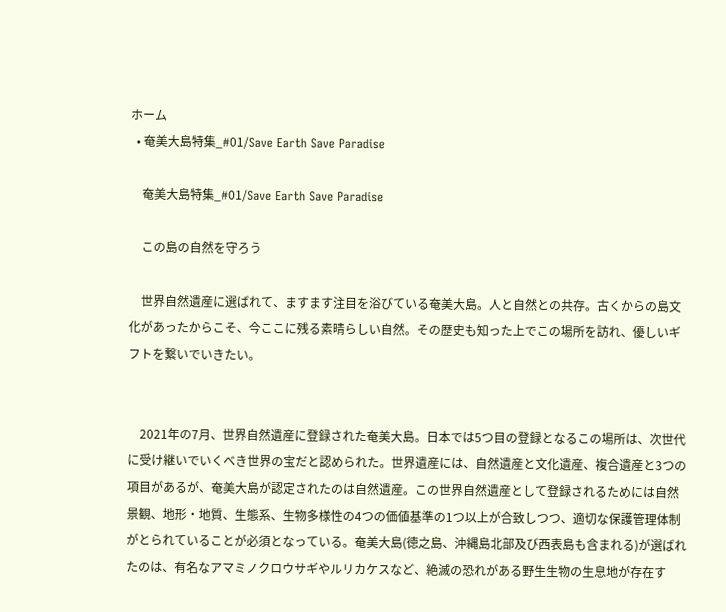ホーム
  • 奄美大島特集_#01/Save Earth Save Paradise

    奄美大島特集_#01/Save Earth Save Paradise

    この島の自然を守ろう

    世界自然遺産に選ばれて、ますます注目を浴びている奄美大島。人と自然との共存。古くからの島文化があったからこそ、今ここに残る素晴らしい自然。その歴史も知った上でこの場所を訪れ、優しいギフトを繋いでいきたい。


    2021年の7月、世界自然遺産に登録された奄美大島。日本では5つ目の登録となるこの場所は、次世代に受け継いでいくべき世界の宝だと認められた。世界遺産には、自然遺産と文化遺産、複合遺産と3つの項目があるが、奄美大島が認定されたのは自然遺産。この世界自然遺産として登録されるためには自然景観、地形・地質、生態系、生物多様性の4つの価値基準の1つ以上が合致しつつ、適切な保護管理体制がとられていることが必須となっている。奄美大島(徳之島、沖縄島北部及び西表島も含まれる)が選ばれたのは、有名なアマミノクロウサギやルリカケスなど、絶滅の恐れがある野生生物の生息地が存在す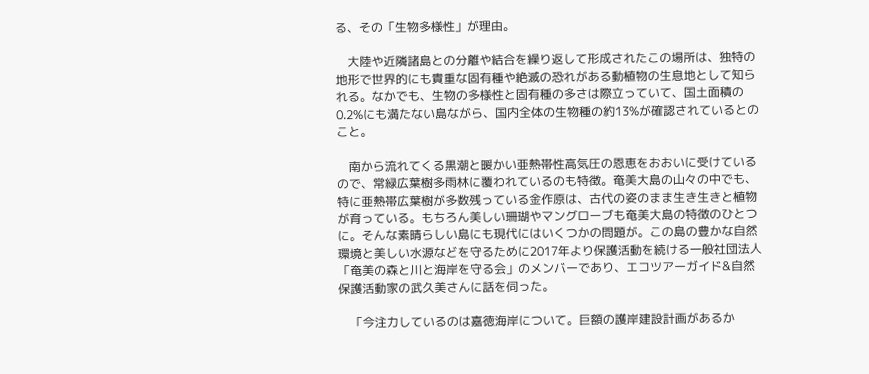る、その「生物多様性」が理由。

    大陸や近隣諸島との分離や結合を繰り返して形成されたこの場所は、独特の地形で世界的にも貴重な固有種や絶滅の恐れがある動植物の生息地として知られる。なかでも、生物の多様性と固有種の多さは際立っていて、国土面積の0.2%にも満たない島ながら、国内全体の生物種の約13%が確認されているとのこと。

    南から流れてくる黒潮と暖かい亜熱帯性高気圧の恩恵をおおいに受けているので、常緑広葉樹多雨林に覆われているのも特徴。奄美大島の山々の中でも、特に亜熱帯広葉樹が多数残っている金作原は、古代の姿のまま生き生きと植物が育っている。もちろん美しい珊瑚やマングローブも奄美大島の特徴のひとつに。そんな素晴らしい島にも現代にはいくつかの問題が。この島の豊かな自然環境と美しい水源などを守るために2017年より保護活動を続ける一般社団法人「奄美の森と川と海岸を守る会」のメンバーであり、エコツアーガイド&自然保護活動家の武久美さんに話を伺った。

    「今注力しているのは嘉徳海岸について。巨額の護岸建設計画があるか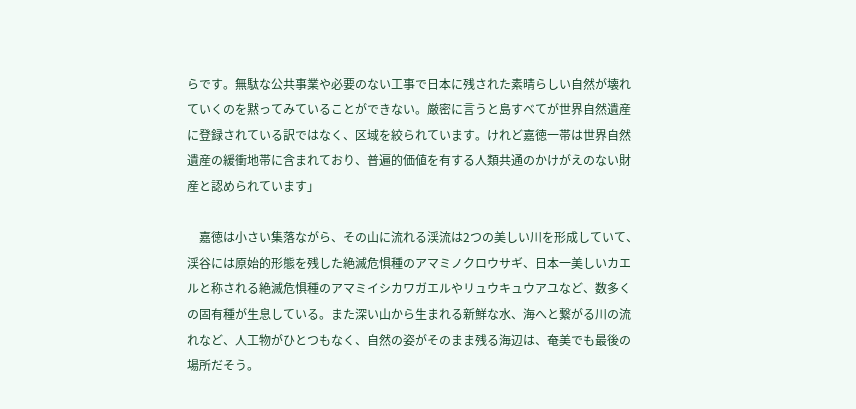らです。無駄な公共事業や必要のない工事で日本に残された素晴らしい自然が壊れていくのを黙ってみていることができない。厳密に言うと島すべてが世界自然遺産に登録されている訳ではなく、区域を絞られています。けれど嘉徳一帯は世界自然遺産の緩衝地帯に含まれており、普遍的価値を有する人類共通のかけがえのない財産と認められています」

    嘉徳は小さい集落ながら、その山に流れる渓流は2つの美しい川を形成していて、渓谷には原始的形態を残した絶滅危惧種のアマミノクロウサギ、日本一美しいカエルと称される絶滅危惧種のアマミイシカワガエルやリュウキュウアユなど、数多くの固有種が生息している。また深い山から生まれる新鮮な水、海へと繋がる川の流れなど、人工物がひとつもなく、自然の姿がそのまま残る海辺は、奄美でも最後の場所だそう。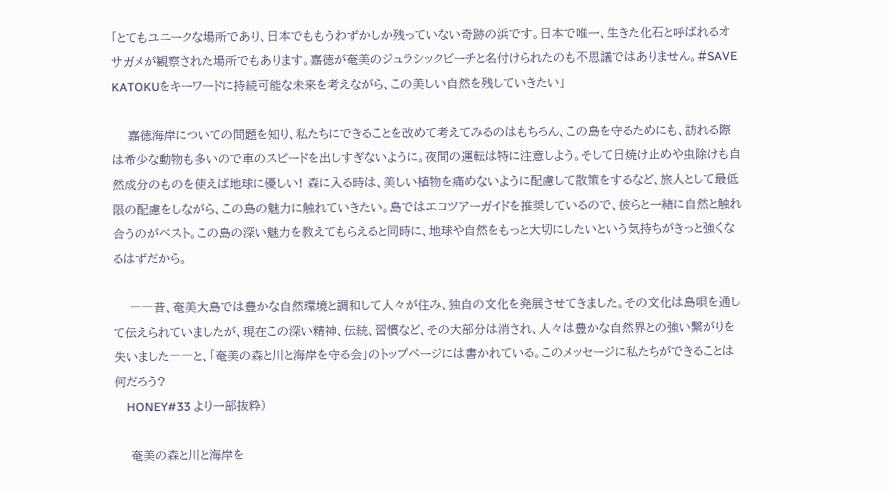「とてもユニークな場所であり、日本でももうわずかしか残っていない奇跡の浜です。日本で唯一、生きた化石と呼ばれるオサガメが観察された場所でもあります。嘉徳が奄美のジュラシックビーチと名付けられたのも不思議ではありません。#SAVE KATOKUをキーワードに持続可能な未来を考えながら、この美しい自然を残していきたい」

    嘉徳海岸についての問題を知り、私たちにできることを改めて考えてみるのはもちろん、この島を守るためにも、訪れる際は希少な動物も多いので車のスピードを出しすぎないように。夜間の運転は特に注意しよう。そして日焼け止めや虫除けも自然成分のものを使えば地球に優しい! 森に入る時は、美しい植物を痛めないように配慮して散策をするなど、旅人として最低限の配慮をしながら、この島の魅力に触れていきたい。島ではエコツアーガイドを推奨しているので、彼らと一緒に自然と触れ合うのがベスト。この島の深い魅力を教えてもらえると同時に、地球や自然をもっと大切にしたいという気持ちがきっと強くなるはずだから。

    ――昔、奄美大島では豊かな自然環境と調和して人々が住み、独自の文化を発展させてきました。その文化は島唄を通して伝えられていましたが、現在この深い精神、伝統、習慣など、その大部分は消され、人々は豊かな自然界との強い繋がりを失いました――と、「奄美の森と川と海岸を守る会」のトップページには書かれている。このメッセージに私たちができることは何だろう?
    HONEY#33 より一部抜粋)

    奄美の森と川と海岸を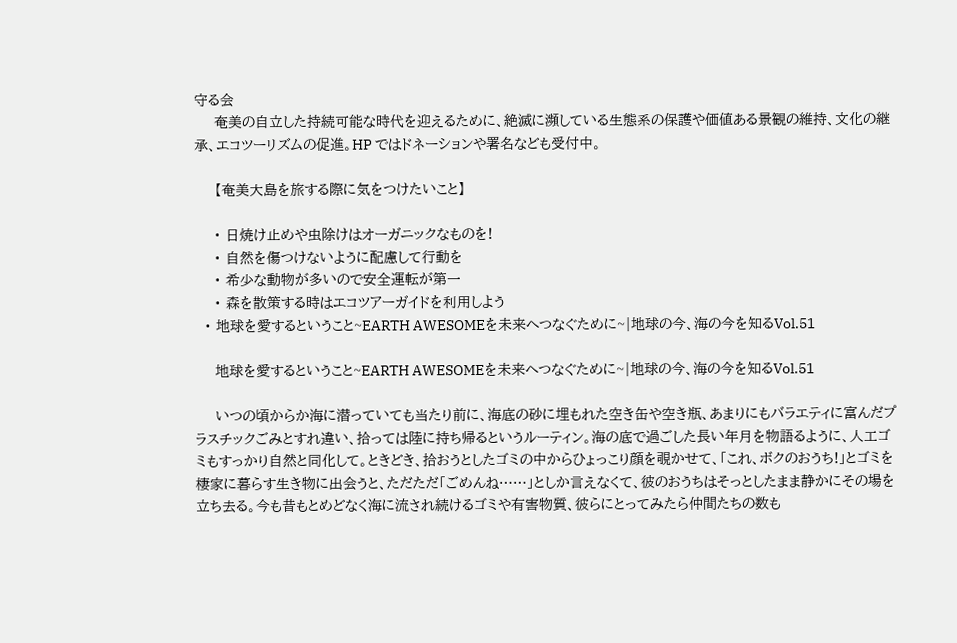守る会
    奄美の自立した持続可能な時代を迎えるために、絶滅に瀕している生態系の保護や価値ある景観の維持、文化の継承、エコツーリズムの促進。HP ではドネーションや署名なども受付中。

    【奄美大島を旅する際に気をつけたいこと】

    • 日焼け止めや虫除けはオーガニックなものを!
    • 自然を傷つけないように配慮して行動を
    • 希少な動物が多いので安全運転が第一
    • 森を散策する時はエコツアーガイドを利用しよう
  • 地球を愛するということ~EARTH AWESOMEを未来へつなぐために~|地球の今、海の今を知るVol.51

    地球を愛するということ~EARTH AWESOMEを未来へつなぐために~|地球の今、海の今を知るVol.51

    いつの頃からか海に潜っていても当たり前に、海底の砂に埋もれた空き缶や空き瓶、あまりにもバラエティに富んだプラスチックごみとすれ違い、拾っては陸に持ち帰るというルーティン。海の底で過ごした長い年月を物語るように、人工ゴミもすっかり自然と同化して。ときどき、拾おうとしたゴミの中からひょっこり顔を覗かせて、「これ、ボクのおうち!」とゴミを棲家に暮らす生き物に出会うと、ただただ「ごめんね……」としか言えなくて、彼のおうちはそっとしたまま静かにその場を立ち去る。今も昔もとめどなく海に流され続けるゴミや有害物質、彼らにとってみたら仲間たちの数も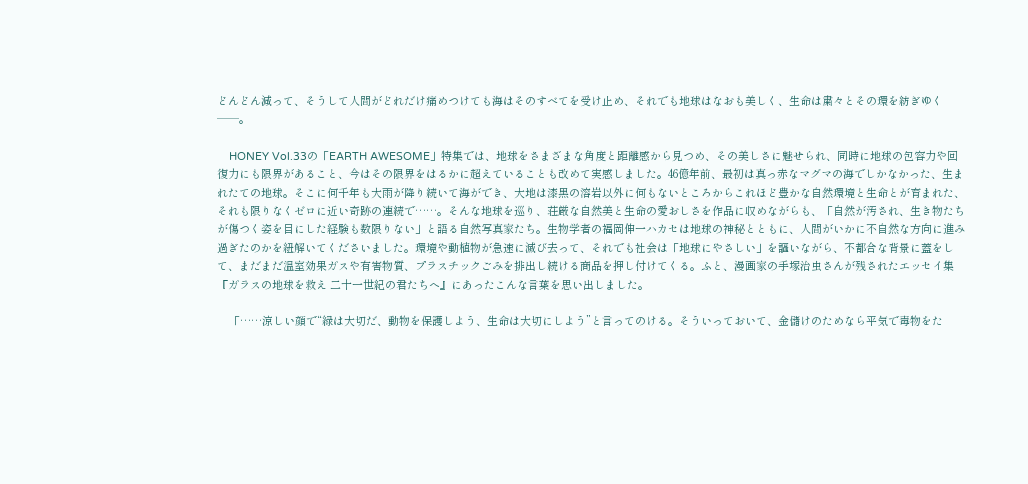どんどん減って、そうして人間がどれだけ痛めつけても海はそのすべてを受け止め、それでも地球はなおも美しく、生命は粛々とその環を紡ぎゆく──。

    HONEY Vol.33の「EARTH AWESOME」特集では、地球をさまざまな角度と距離感から見つめ、その美しさに魅せられ、同時に地球の包容力や回復力にも限界があること、今はその限界をはるかに超えていることも改めて実感しました。46億年前、最初は真っ赤なマグマの海でしかなかった、生まれたての地球。そこに何千年も大雨が降り続いて海ができ、大地は漆黒の溶岩以外に何もないところからこれほど豊かな自然環境と生命とが育まれた、それも限りなくゼロに近い奇跡の連続で……。そんな地球を巡り、荘厳な自然美と生命の愛おしさを作品に収めながらも、「自然が汚され、生き物たちが傷つく姿を目にした経験も数限りない」と語る自然写真家たち。生物学者の福岡伸一ハカセは地球の神秘とともに、人間がいかに不自然な方向に進み過ぎたのかを紐解いてくださいました。環境や動植物が急速に滅び去って、それでも社会は「地球にやさしい」を謳いながら、不都合な背景に蓋をして、まだまだ温室効果ガスや有害物質、プラスチックごみを排出し続ける商品を押し付けてくる。ふと、漫画家の手塚治虫さんが残されたエッセイ集『ガラスの地球を救え 二十一世紀の君たちへ』にあったこんな言葉を思い出しました。

    「……涼しい顔で“緑は大切だ、動物を保護しよう、生命は大切にしよう”と言ってのける。そういっておいて、金儲けのためなら平気で毒物をた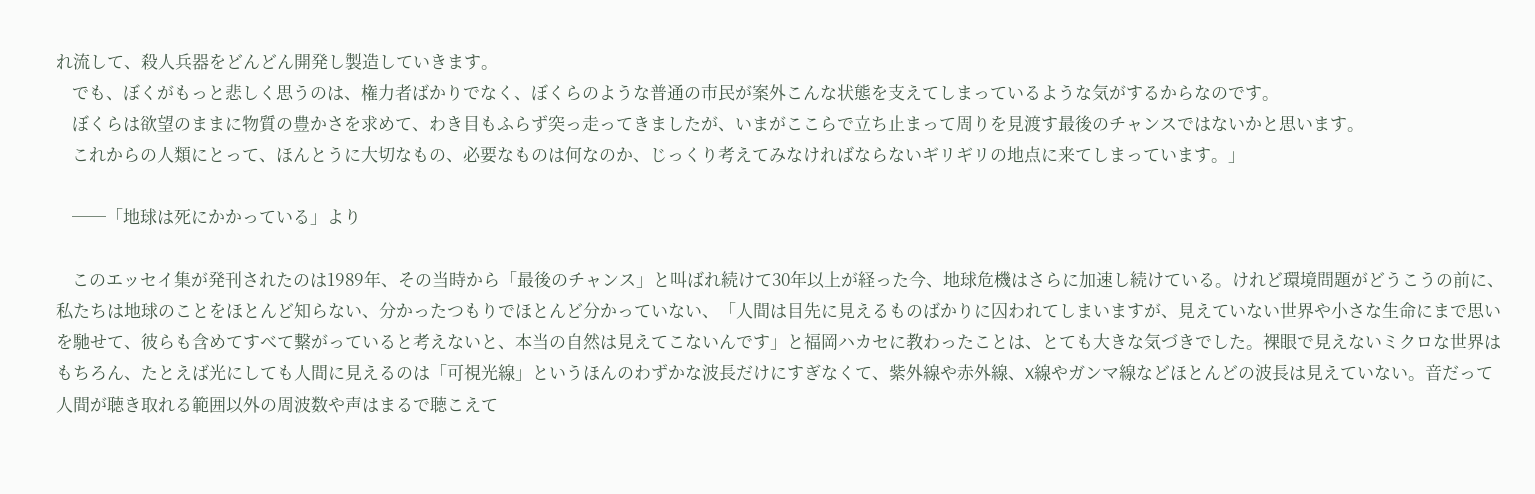れ流して、殺人兵器をどんどん開発し製造していきます。
    でも、ぼくがもっと悲しく思うのは、権力者ばかりでなく、ぼくらのような普通の市民が案外こんな状態を支えてしまっているような気がするからなのです。
    ぼくらは欲望のままに物質の豊かさを求めて、わき目もふらず突っ走ってきましたが、いまがここらで立ち止まって周りを見渡す最後のチャンスではないかと思います。
    これからの人類にとって、ほんとうに大切なもの、必要なものは何なのか、じっくり考えてみなければならないギリギリの地点に来てしまっています。」

    ──「地球は死にかかっている」より

    このエッセイ集が発刊されたのは1989年、その当時から「最後のチャンス」と叫ばれ続けて30年以上が経った今、地球危機はさらに加速し続けている。けれど環境問題がどうこうの前に、私たちは地球のことをほとんど知らない、分かったつもりでほとんど分かっていない、「人間は目先に見えるものばかりに囚われてしまいますが、見えていない世界や小さな生命にまで思いを馳せて、彼らも含めてすべて繋がっていると考えないと、本当の自然は見えてこないんです」と福岡ハカセに教わったことは、とても大きな気づきでした。裸眼で見えないミクロな世界はもちろん、たとえば光にしても人間に見えるのは「可視光線」というほんのわずかな波長だけにすぎなくて、紫外線や赤外線、X線やガンマ線などほとんどの波長は見えていない。音だって人間が聴き取れる範囲以外の周波数や声はまるで聴こえて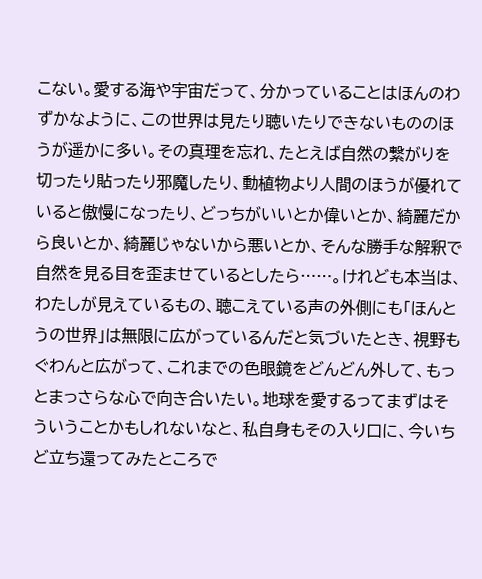こない。愛する海や宇宙だって、分かっていることはほんのわずかなように、この世界は見たり聴いたりできないもののほうが遥かに多い。その真理を忘れ、たとえば自然の繋がりを切ったり貼ったり邪魔したり、動植物より人間のほうが優れていると傲慢になったり、どっちがいいとか偉いとか、綺麗だから良いとか、綺麗じゃないから悪いとか、そんな勝手な解釈で自然を見る目を歪ませているとしたら……。けれども本当は、わたしが見えているもの、聴こえている声の外側にも「ほんとうの世界」は無限に広がっているんだと気づいたとき、視野もぐわんと広がって、これまでの色眼鏡をどんどん外して、もっとまっさらな心で向き合いたい。地球を愛するってまずはそういうことかもしれないなと、私自身もその入り口に、今いちど立ち還ってみたところで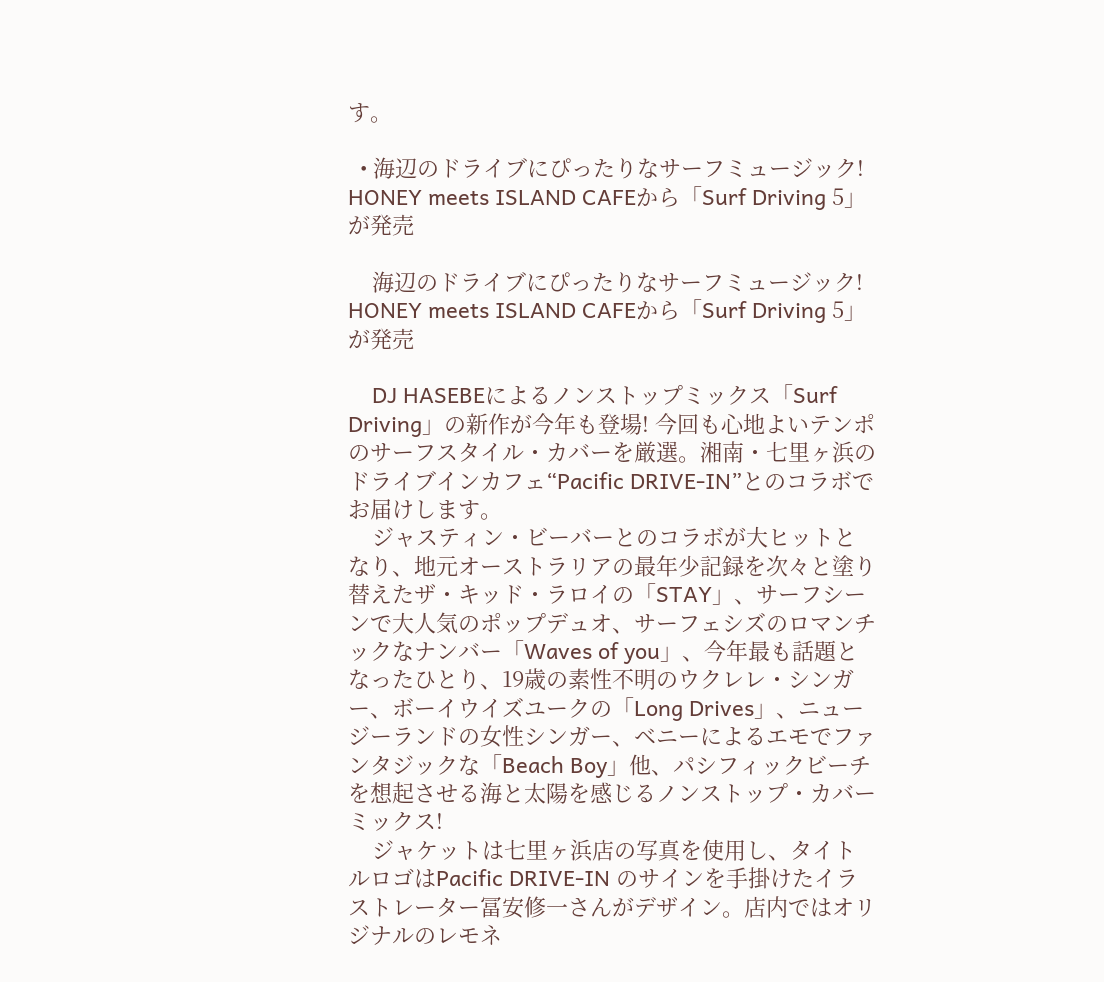す。

  • 海辺のドライブにぴったりなサーフミュージック! HONEY meets ISLAND CAFEから「Surf Driving 5」が発売

    海辺のドライブにぴったりなサーフミュージック! HONEY meets ISLAND CAFEから「Surf Driving 5」が発売

    DJ HASEBEによるノンストップミックス「Surf Driving」の新作が今年も登場! 今回も心地よいテンポのサーフスタイル・カバーを厳選。湘南・七里ヶ浜のドライブインカフェ“Pacific DRIVE-IN”とのコラボでお届けします。
    ジャスティン・ビーバーとのコラボが大ヒットとなり、地元オーストラリアの最年少記録を次々と塗り替えたザ・キッド・ラロイの「STAY」、サーフシーンで大人気のポップデュオ、サーフェシズのロマンチックなナンバー「Waves of you」、今年最も話題となったひとり、19歳の素性不明のウクレレ・シンガー、ボーイウイズユークの「Long Drives」、ニュージーランドの女性シンガー、ベニーによるエモでファンタジックな「Beach Boy」他、パシフィックビーチを想起させる海と太陽を感じるノンストップ・カバーミックス!
    ジャケットは七里ヶ浜店の写真を使用し、タイトルロゴはPacific DRIVE-IN のサインを手掛けたイラストレーター冨安修一さんがデザイン。店内ではオリジナルのレモネ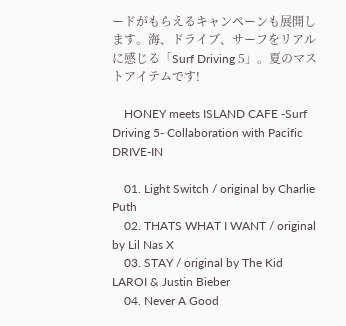ードがもらえるキャンペーンも展開します。海、ドライブ、サーフをリアルに感じる「Surf Driving 5」。夏のマストアイテムです!

    HONEY meets ISLAND CAFE -Surf Driving 5- Collaboration with Pacific DRIVE-IN

    01. Light Switch / original by Charlie Puth
    02. THATS WHAT I WANT / original by Lil Nas X
    03. STAY / original by The Kid LAROI & Justin Bieber
    04. Never A Good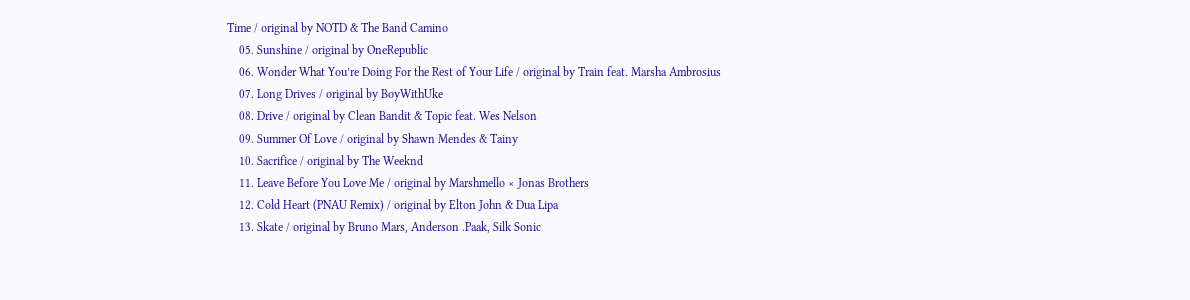Time / original by NOTD & The Band Camino
    05. Sunshine / original by OneRepublic
    06. Wonder What You’re Doing For the Rest of Your Life / original by Train feat. Marsha Ambrosius
    07. Long Drives / original by BoyWithUke
    08. Drive / original by Clean Bandit & Topic feat. Wes Nelson
    09. Summer Of Love / original by Shawn Mendes & Tainy
    10. Sacrifice / original by The Weeknd
    11. Leave Before You Love Me / original by Marshmello × Jonas Brothers
    12. Cold Heart (PNAU Remix) / original by Elton John & Dua Lipa
    13. Skate / original by Bruno Mars, Anderson .Paak, Silk Sonic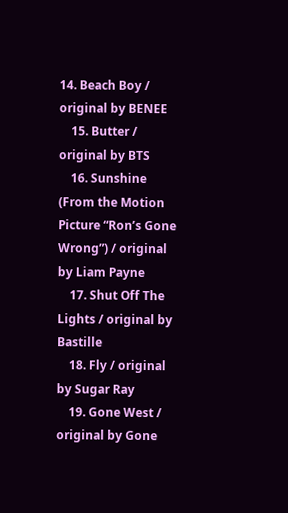14. Beach Boy / original by BENEE
    15. Butter / original by BTS
    16. Sunshine (From the Motion Picture “Ron’s Gone Wrong”) / original by Liam Payne
    17. Shut Off The Lights / original by Bastille
    18. Fly / original by Sugar Ray
    19. Gone West / original by Gone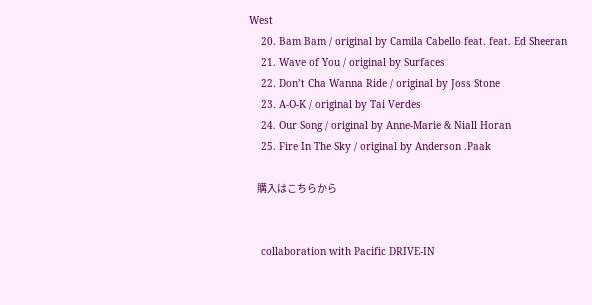West
    20. Bam Bam / original by Camila Cabello feat. feat. Ed Sheeran
    21. Wave of You / original by Surfaces
    22. Don’t Cha Wanna Ride / original by Joss Stone
    23. A-O-K / original by Tai Verdes
    24. Our Song / original by Anne-Marie & Niall Horan
    25. Fire In The Sky / original by Anderson .Paak

    購入はこちらから


    collaboration with Pacific DRIVE-IN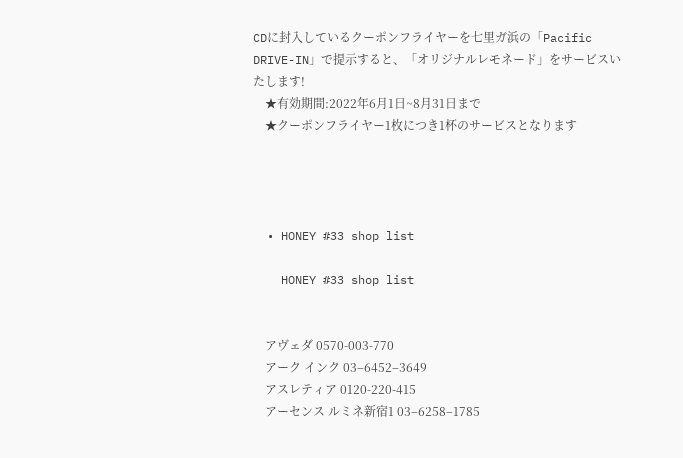CDに封入しているクーポンフライヤーを七里ガ浜の「Pacific DRIVE-IN」で提示すると、「オリジナルレモネード」をサービスいたします!
    ★有効期間:2022年6月1日~8月31日まで
    ★クーポンフライヤー1枚につき1杯のサービスとなります




  • HONEY #33 shop list

    HONEY #33 shop list


    アヴェダ 0570-003-770
    アーク インク 03–6452–3649
    アスレティア 0120-220-415
    アーセンス ルミネ新宿1 03–6258–1785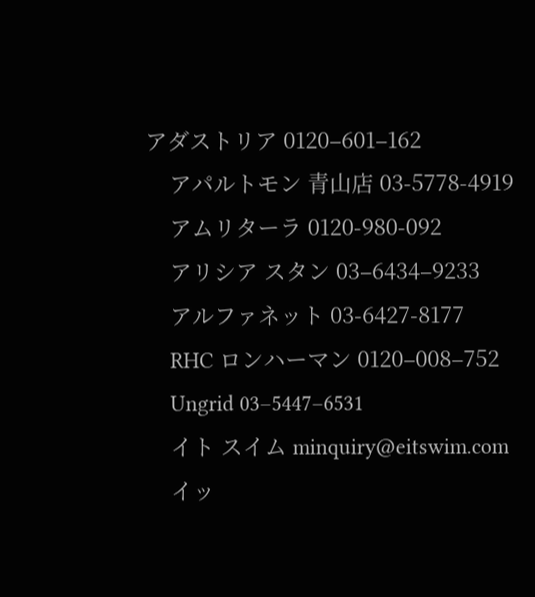アダストリア 0120–601–162
    アパルトモン 青山店 03-5778-4919
    アムリターラ 0120-980-092
    アリシア スタン 03–6434–9233
    アルファネット 03-6427-8177
    RHC ロンハーマン 0120–008–752
    Ungrid 03–5447–6531
    イト スイム minquiry@eitswim.com
    イッ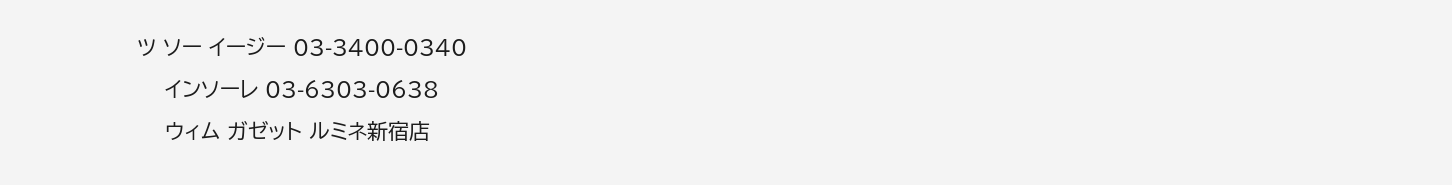ツ ソー イージー 03-3400-0340
    インソーレ 03-6303-0638
    ウィム ガゼット ルミネ新宿店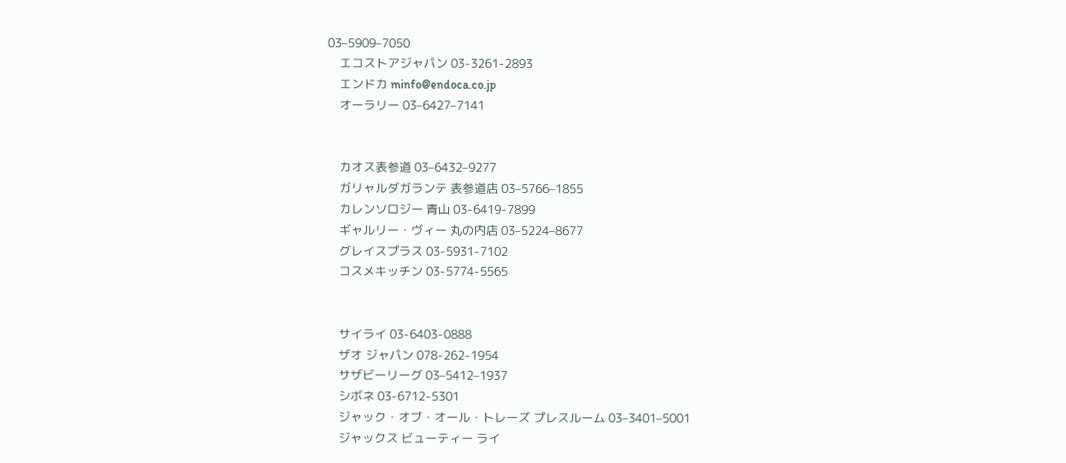03–5909–7050
    エコストアジャパン 03-3261-2893
    エンドカ minfo@endoca.co.jp
    オーラリー 03–6427–7141


    カオス表参道 03–6432–9277
    ガリャルダガランテ 表参道店 03–5766–1855
    カレンソロジー 青山 03-6419-7899
    ギャルリー・ヴィー 丸の内店 03–5224–8677
    グレイスプラス 03-5931-7102
    コスメキッチン 03-5774-5565


    サイライ 03-6403-0888
    ザオ ジャパン 078-262-1954
    サザビーリーグ 03–5412–1937
    シボネ 03-6712-5301
    ジャック・オブ・オール・トレーズ プレスルーム 03–3401–5001
    ジャックス ビューティー ライ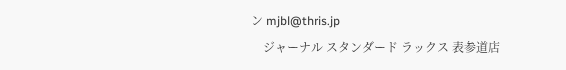ン mjbl@thris.jp
    ジャーナル スタンダード ラックス 表参道店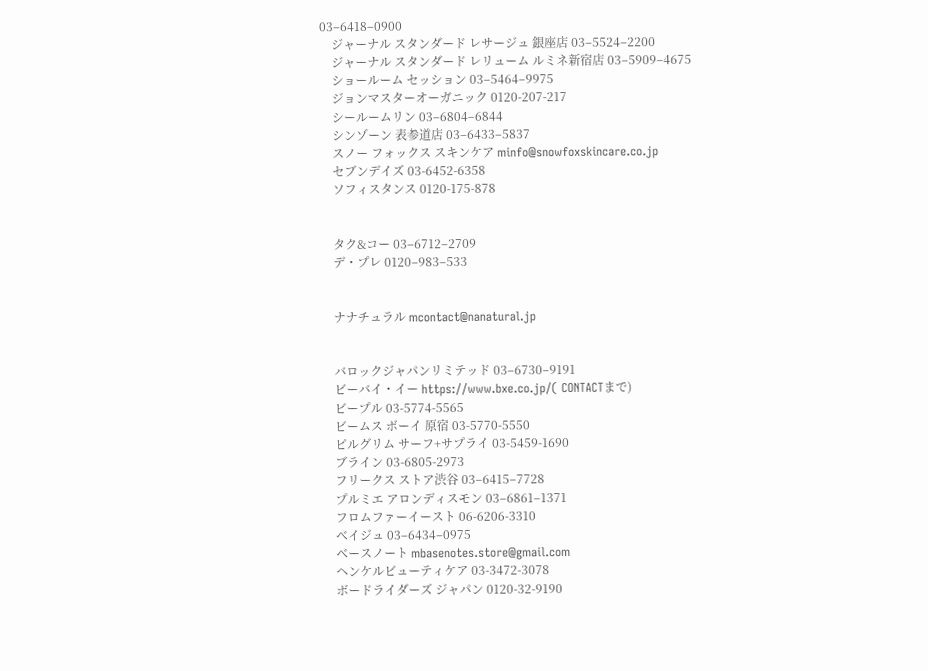03–6418–0900
    ジャーナル スタンダード レサージュ 銀座店 03–5524–2200
    ジャーナル スタンダード レリューム ルミネ新宿店 03–5909–4675
    ショールーム セッション 03–5464–9975
    ジョンマスターオーガニック 0120-207-217
    シールームリン 03–6804–6844
    シンゾーン 表参道店 03–6433–5837
    スノー フォックス スキンケア minfo@snowfoxskincare.co.jp
    セブンデイズ 03-6452-6358
    ソフィスタンス 0120-175-878


    タク&コー 03–6712–2709
    デ・プレ 0120–983–533


    ナナチュラル mcontact@nanatural.jp


    バロックジャパンリミテッド 03–6730–9191
    ビーバイ・イー https://www.bxe.co.jp/( CONTACTまで)
    ビープル 03-5774-5565
    ビームス ボーイ 原宿 03-5770-5550
    ピルグリム サーフ+サプライ 03-5459-1690
    ブライン 03-6805-2973
    フリークス ストア渋谷 03–6415–7728
    プルミエ アロンディスモン 03–6861–1371
    フロムファーイースト 06-6206-3310
    ベイジュ 03–6434–0975
    ベースノート mbasenotes.store@gmail.com
    ヘンケルビューティケア 03-3472-3078
    ボードライダーズ ジャパン 0120-32-9190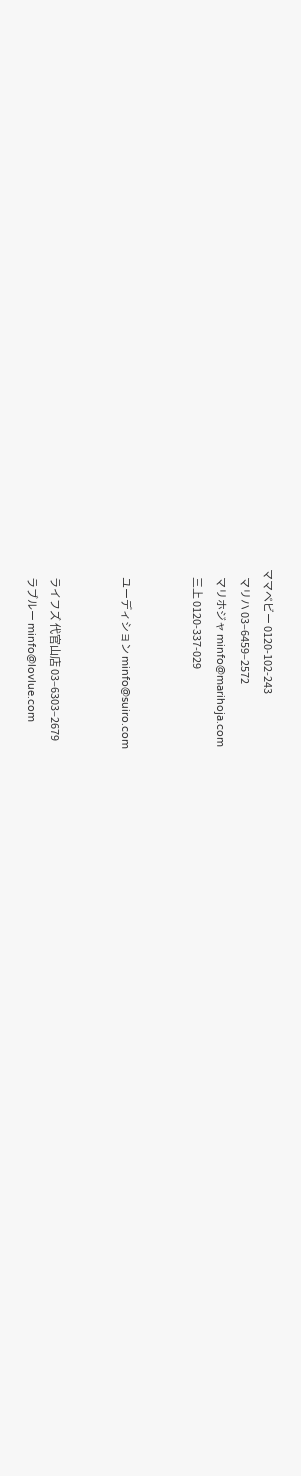ママベビー 0120-102-243
    マリハ 03–6459–2572
    マリホジャ minfo@marihoja.com
    三上 0120-337-029


    ユーディション minfo@suiro.com


    ライフズ 代官山店 03–6303–2679
    ラブルー minfo@lovlue.com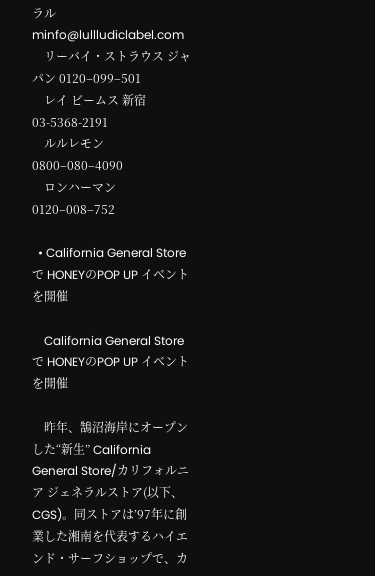ラル minfo@lullludiclabel.com
    リーバイ・ストラウス ジャパン 0120–099–501
    レイ ビームス 新宿 03-5368-2191
    ルルレモン 0800–080–4090
    ロンハーマン 0120–008–752

  • California General Storeで HONEYのPOP UP イベントを開催

    California General Storeで HONEYのPOP UP イベントを開催

    昨年、鵠沼海岸にオープンした“新生” California General Store/カリフォルニア ジェネラルストア(以下、CGS)。同ストアは’97年に創業した湘南を代表するハイエンド・サーフショップで、カ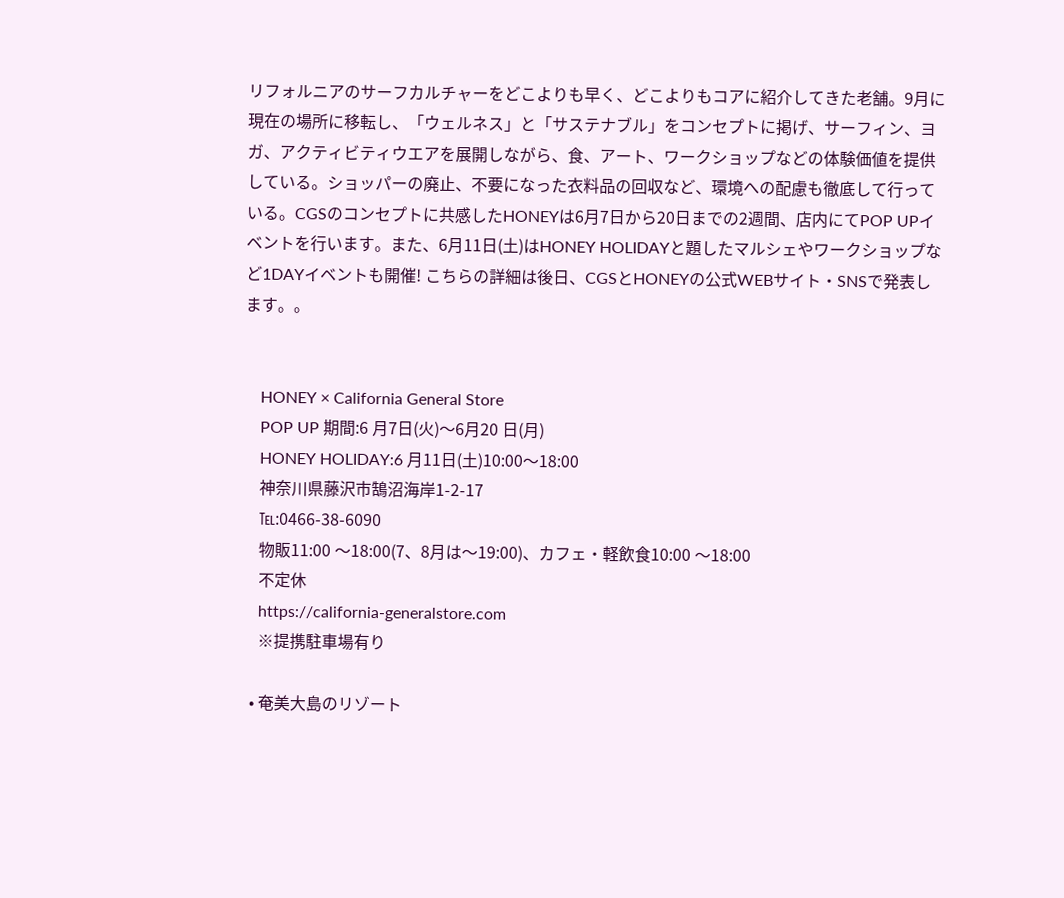リフォルニアのサーフカルチャーをどこよりも早く、どこよりもコアに紹介してきた老舗。9月に現在の場所に移転し、「ウェルネス」と「サステナブル」をコンセプトに掲げ、サーフィン、ヨガ、アクティビティウエアを展開しながら、食、アート、ワークショップなどの体験価値を提供している。ショッパーの廃止、不要になった衣料品の回収など、環境への配慮も徹底して行っている。CGSのコンセプトに共感したHONEYは6月7日から20日までの2週間、店内にてPOP UPイベントを行います。また、6月11日(土)はHONEY HOLIDAYと題したマルシェやワークショップなど1DAYイベントも開催! こちらの詳細は後日、CGSとHONEYの公式WEBサイト・SNSで発表します。。


    HONEY × California General Store
    POP UP 期間:6 月7日(火)〜6月20 日(月)
    HONEY HOLIDAY:6 月11日(土)10:00〜18:00
    神奈川県藤沢市鵠沼海岸1-2-17
    ℡:0466-38-6090
    物販11:00 〜18:00(7、8月は〜19:00)、カフェ・軽飲食10:00 〜18:00
    不定休
    https://california-generalstore.com
    ※提携駐車場有り

  • 奄美大島のリゾート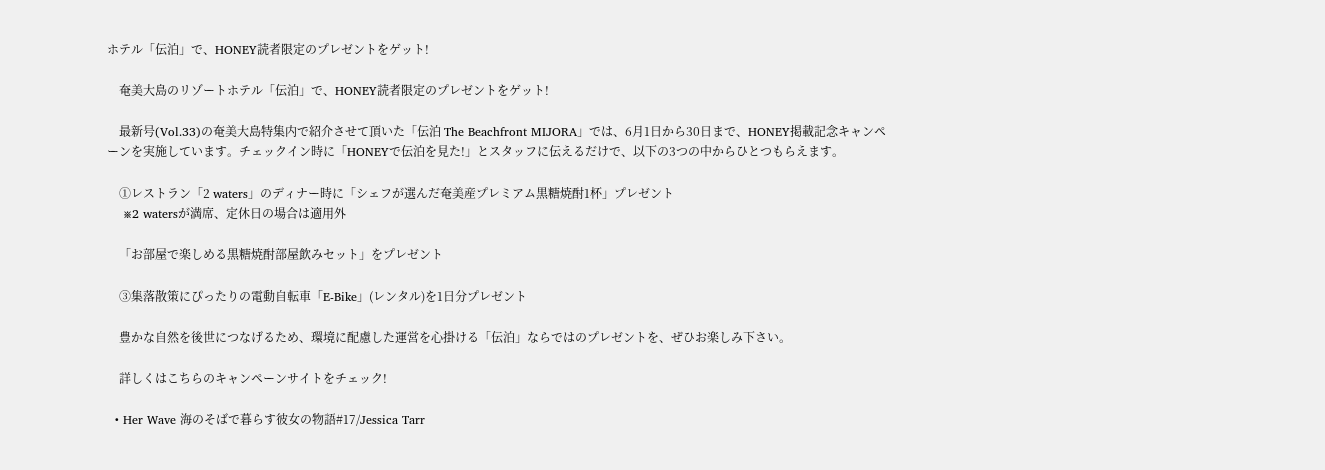ホテル「伝泊」で、HONEY読者限定のプレゼントをゲット!

    奄美大島のリゾートホテル「伝泊」で、HONEY読者限定のプレゼントをゲット!

    最新号(Vol.33)の奄美大島特集内で紹介させて頂いた「伝泊 The Beachfront MIJORA」では、6月1日から30日まで、HONEY掲載記念キャンペーンを実施しています。チェックイン時に「HONEYで伝泊を見た!」とスタッフに伝えるだけで、以下の3つの中からひとつもらえます。

    ①レストラン「2 waters」のディナー時に「シェフが選んだ奄美産プレミアム黒糖焼酎1杯」プレゼント
    ※2 watersが満席、定休日の場合は適用外

    「お部屋で楽しめる黒糖焼酎部屋飲みセット」をプレゼント

    ③集落散策にぴったりの電動自転車「E-Bike」(レンタル)を1日分プレゼント

    豊かな自然を後世につなげるため、環境に配慮した運営を心掛ける「伝泊」ならではのプレゼントを、ぜひお楽しみ下さい。

    詳しくはこちらのキャンペーンサイトをチェック!

  • Her Wave 海のそばで暮らす彼女の物語#17/Jessica Tarr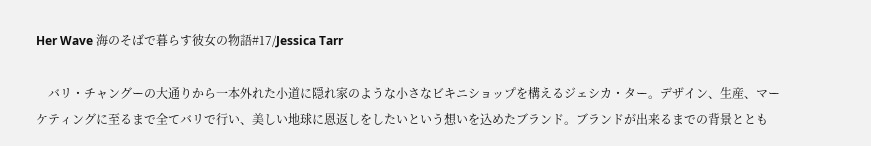Her Wave 海のそばで暮らす彼女の物語#17/Jessica Tarr

    バリ・チャングーの大通りから一本外れた小道に隠れ家のような小さなビキニショップを構えるジェシカ・ター。デザイン、生産、マーケティングに至るまで全てバリで行い、美しい地球に恩返しをしたいという想いを込めたブランド。ブランドが出来るまでの背景ととも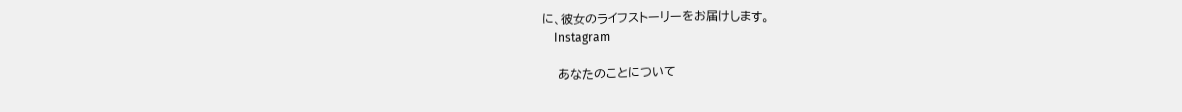に、彼女のライフストーリーをお届けします。
    Instagram

    あなたのことについて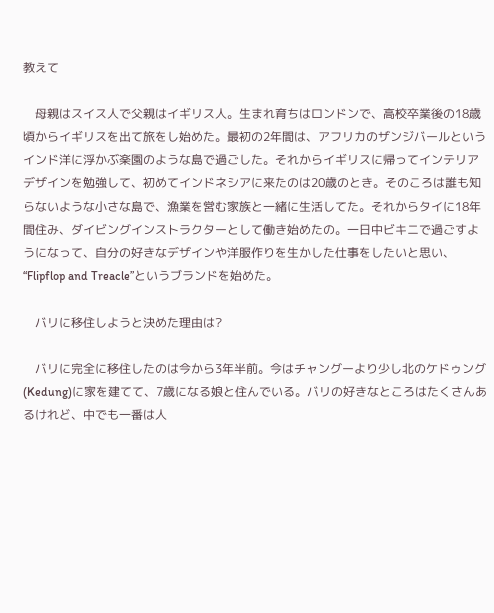教えて

    母親はスイス人で父親はイギリス人。生まれ育ちはロンドンで、高校卒業後の18歳頃からイギリスを出て旅をし始めた。最初の2年間は、アフリカのザンジバールというインド洋に浮かぶ楽園のような島で過ごした。それからイギリスに帰ってインテリアデザインを勉強して、初めてインドネシアに来たのは20歳のとき。そのころは誰も知らないような小さな島で、漁業を営む家族と一緒に生活してた。それからタイに18年間住み、ダイビングインストラクターとして働き始めたの。一日中ビキニで過ごすようになって、自分の好きなデザインや洋服作りを生かした仕事をしたいと思い、“Flipflop and Treacle”というブランドを始めた。

    バリに移住しようと決めた理由は?

    バリに完全に移住したのは今から3年半前。今はチャングーより少し北のケドゥング(Kedung)に家を建てて、7歳になる娘と住んでいる。バリの好きなところはたくさんあるけれど、中でも一番は人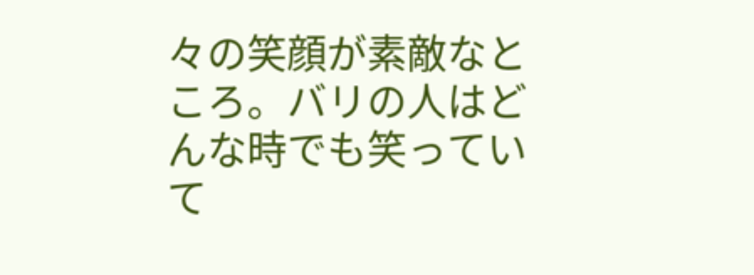々の笑顔が素敵なところ。バリの人はどんな時でも笑っていて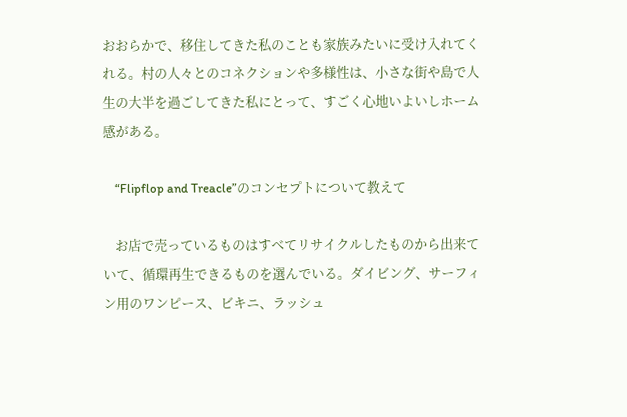おおらかで、移住してきた私のことも家族みたいに受け入れてくれる。村の人々とのコネクションや多様性は、小さな街や島で人生の大半を過ごしてきた私にとって、すごく心地いよいしホーム感がある。

    “Flipflop and Treacle”のコンセプトについて教えて

    お店で売っているものはすべてリサイクルしたものから出来ていて、循環再生できるものを選んでいる。ダイビング、サーフィン用のワンピース、ビキニ、ラッシュ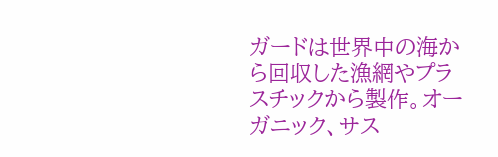ガードは世界中の海から回収した漁網やプラスチックから製作。オーガニック、サス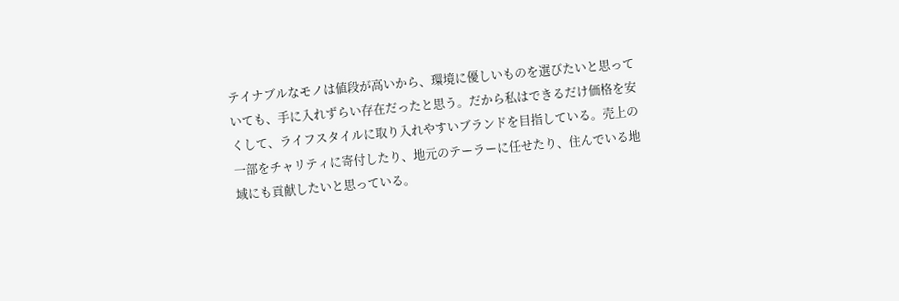テイナブルなモノは値段が高いから、環境に優しいものを選びたいと思っていても、手に入れずらい存在だったと思う。だから私はできるだけ価格を安くして、ライフスタイルに取り入れやすいブランドを目指している。売上の一部をチャリティに寄付したり、地元のテーラーに任せたり、住んでいる地域にも貢献したいと思っている。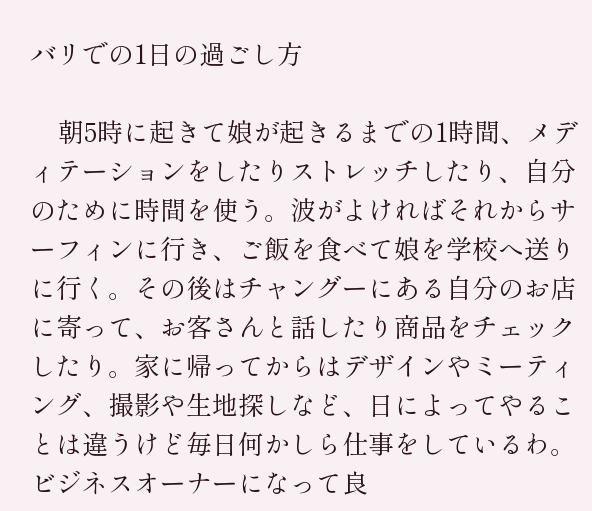バリでの1日の過ごし方

    朝5時に起きて娘が起きるまでの1時間、メディテーションをしたりストレッチしたり、自分のために時間を使う。波がよければそれからサーフィンに行き、ご飯を食べて娘を学校へ送りに行く。その後はチャングーにある自分のお店に寄って、お客さんと話したり商品をチェックしたり。家に帰ってからはデザインやミーティング、撮影や生地探しなど、日によってやることは違うけど毎日何かしら仕事をしているわ。ビジネスオーナーになって良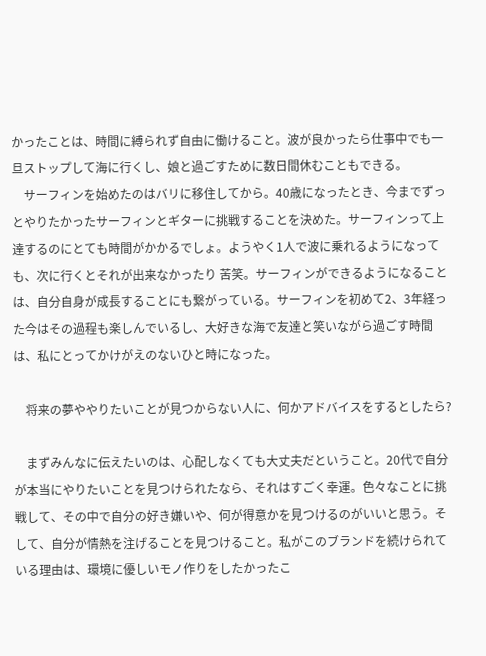かったことは、時間に縛られず自由に働けること。波が良かったら仕事中でも一旦ストップして海に行くし、娘と過ごすために数日間休むこともできる。
    サーフィンを始めたのはバリに移住してから。40歳になったとき、今までずっとやりたかったサーフィンとギターに挑戦することを決めた。サーフィンって上達するのにとても時間がかかるでしょ。ようやく1人で波に乗れるようになっても、次に行くとそれが出来なかったり 苦笑。サーフィンができるようになることは、自分自身が成長することにも繋がっている。サーフィンを初めて2、3年経った今はその過程も楽しんでいるし、大好きな海で友達と笑いながら過ごす時間は、私にとってかけがえのないひと時になった。

    将来の夢ややりたいことが見つからない人に、何かアドバイスをするとしたら?

    まずみんなに伝えたいのは、心配しなくても大丈夫だということ。20代で自分が本当にやりたいことを見つけられたなら、それはすごく幸運。色々なことに挑戦して、その中で自分の好き嫌いや、何が得意かを見つけるのがいいと思う。そして、自分が情熱を注げることを見つけること。私がこのブランドを続けられている理由は、環境に優しいモノ作りをしたかったこ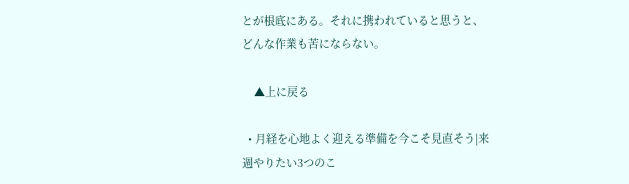とが根底にある。それに携われていると思うと、どんな作業も苦にならない。

    ▲上に戻る

  • 月経を心地よく迎える準備を今こそ見直そう|来週やりたい3つのこ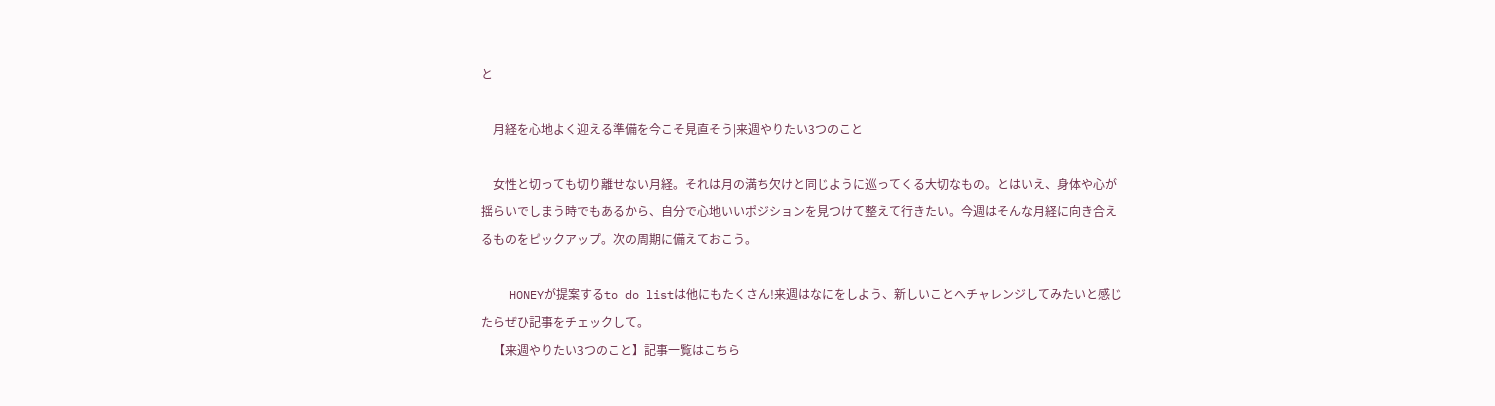と

    月経を心地よく迎える準備を今こそ見直そう|来週やりたい3つのこと

    女性と切っても切り離せない月経。それは月の満ち欠けと同じように巡ってくる大切なもの。とはいえ、身体や心が揺らいでしまう時でもあるから、自分で心地いいポジションを見つけて整えて行きたい。今週はそんな月経に向き合えるものをピックアップ。次の周期に備えておこう。

    HONEYが提案するto do listは他にもたくさん!来週はなにをしよう、新しいことへチャレンジしてみたいと感じたらぜひ記事をチェックして。
    【来週やりたい3つのこと】記事一覧はこちら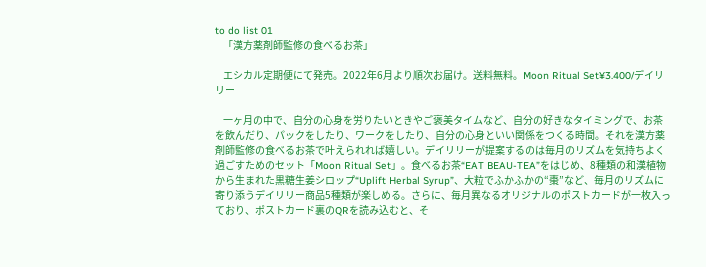to do list 01
    「漢方薬剤師監修の食べるお茶」

    エシカル定期便にて発売。2022年6月より順次お届け。送料無料。Moon Ritual Set¥3.400/デイリリー

    一ヶ月の中で、自分の心身を労りたいときやご褒美タイムなど、自分の好きなタイミングで、お茶を飲んだり、パックをしたり、ワークをしたり、自分の心身といい関係をつくる時間。それを漢方薬剤師監修の食べるお茶で叶えられれば嬉しい。デイリリーが提案するのは毎月のリズムを気持ちよく過ごすためのセット「Moon Ritual Set」。食べるお茶“EAT BEAU-TEA”をはじめ、8種類の和漢植物から生まれた黒糖生姜シロップ“Uplift Herbal Syrup”、大粒でふかふかの“棗”など、毎月のリズムに寄り添うデイリリー商品5種類が楽しめる。さらに、毎月異なるオリジナルのポストカードが一枚入っており、ポストカード裏のQRを読み込むと、そ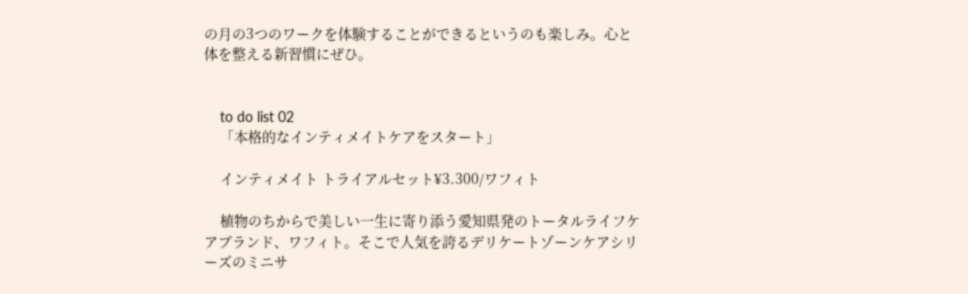の月の3つのワークを体験することができるというのも楽しみ。心と体を整える新習慣にぜひ。


    to do list 02
    「本格的なインティメイトケアをスタート」

    インティメイト トライアルセット¥3.300/ワフィト

    植物のちからで美しい一生に寄り添う愛知県発のトータルライフケアブランド、ワフィト。そこで人気を誇るデリケートゾーンケアシリーズのミニサ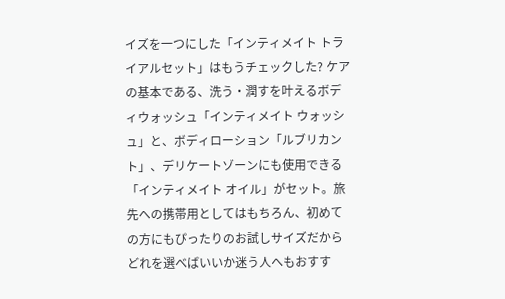イズを一つにした「インティメイト トライアルセット」はもうチェックした? ケアの基本である、洗う・潤すを叶えるボディウォッシュ「インティメイト ウォッシュ」と、ボディローション「ルブリカント」、デリケートゾーンにも使用できる「インティメイト オイル」がセット。旅先への携帯用としてはもちろん、初めての方にもぴったりのお試しサイズだからどれを選べばいいか迷う人へもおすす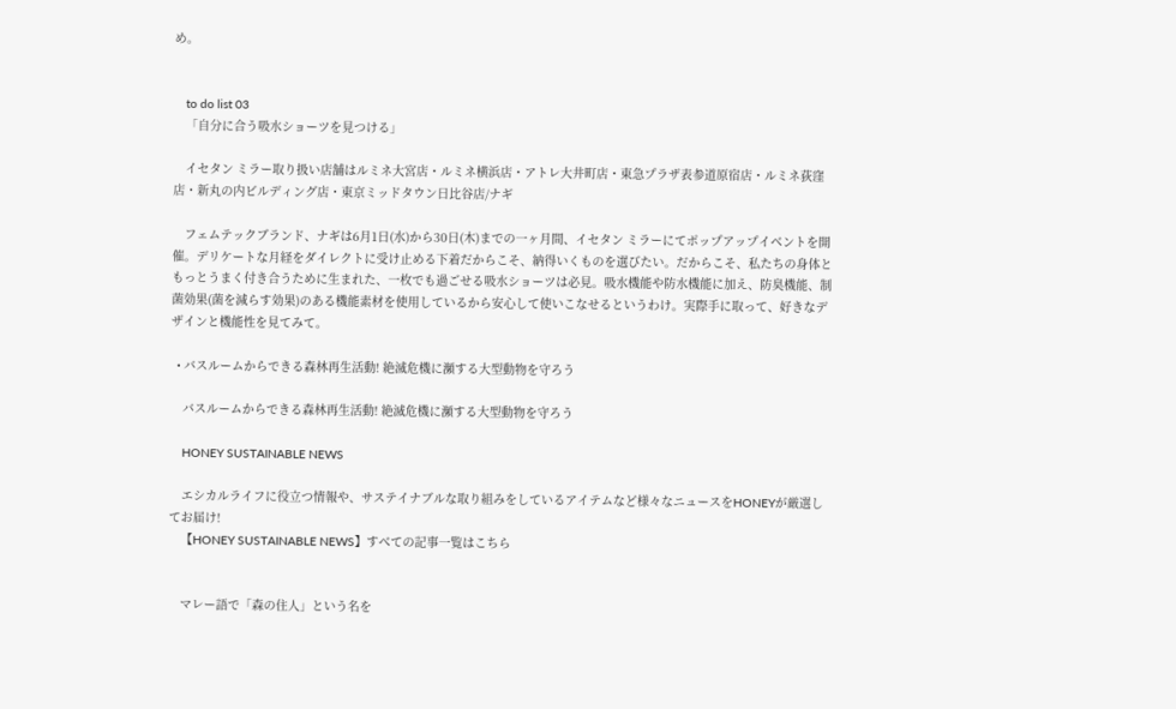め。


    to do list 03
    「自分に合う吸水ショーツを見つける」

    イセタン ミラー取り扱い店舗はルミネ大宮店・ルミネ横浜店・アトレ大井町店・東急プラザ表参道原宿店・ルミネ荻窪店・新丸の内ビルディング店・東京ミッドタウン日比谷店/ナギ

    フェムテックブランド、ナギは6月1日(水)から30日(木)までの一ヶ月間、イセタン ミラーにてポップアップイベントを開催。デリケートな月経をダイレクトに受け止める下着だからこそ、納得いくものを選びたい。だからこそ、私たちの身体ともっとうまく付き合うために生まれた、一枚でも過ごせる吸水ショーツは必見。吸水機能や防水機能に加え、防臭機能、制菌効果(菌を減らす効果)のある機能素材を使用しているから安心して使いこなせるというわけ。実際手に取って、好きなデザインと機能性を見てみて。

  • バスルームからできる森林再生活動! 絶滅危機に瀕する大型動物を守ろう

    バスルームからできる森林再生活動! 絶滅危機に瀕する大型動物を守ろう

    HONEY SUSTAINABLE NEWS

    エシカルライフに役立つ情報や、サステイナブルな取り組みをしているアイテムなど様々なニュースをHONEYが厳選してお届け!
    【HONEY SUSTAINABLE NEWS】すべての記事一覧はこちら


    マレー語で「森の住人」という名を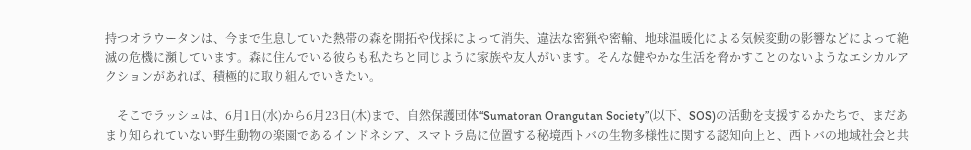持つオラウータンは、今まで生息していた熱帯の森を開拓や伐採によって消失、違法な密猟や密輸、地球温暖化による気候変動の影響などによって絶滅の危機に瀕しています。森に住んでいる彼らも私たちと同じように家族や友人がいます。そんな健やかな生活を脅かすことのないようなエシカルアクションがあれば、積極的に取り組んでいきたい。

    そこでラッシュは、6月1日(水)から6月23日(木)まで、自然保護団体“Sumatoran Orangutan Society”(以下、SOS)の活動を支援するかたちで、まだあまり知られていない野生動物の楽園であるインドネシア、スマトラ島に位置する秘境西トバの生物多様性に関する認知向上と、西トバの地域社会と共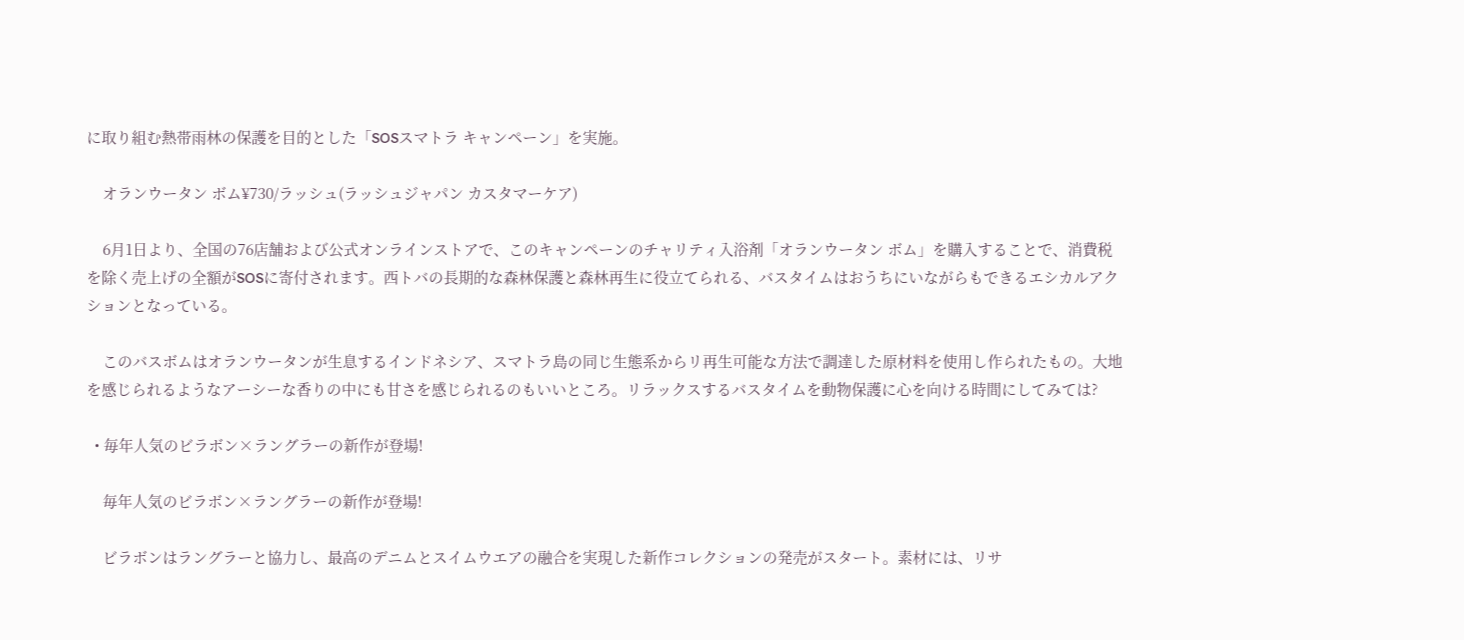に取り組む熱帯雨林の保護を目的とした「SOSスマトラ キャンペーン」を実施。

    オランウータン ボム¥730/ラッシュ(ラッシュジャパン カスタマーケア)

    6月1日より、全国の76店舗および公式オンラインストアで、このキャンペーンのチャリティ入浴剤「オランウータン ボム」を購入することで、消費税を除く売上げの全額がSOSに寄付されます。西トバの長期的な森林保護と森林再生に役立てられる、バスタイムはおうちにいながらもできるエシカルアクションとなっている。

    このバスボムはオランウータンが生息するインドネシア、スマトラ島の同じ生態系からリ再生可能な方法で調達した原材料を使用し作られたもの。大地を感じられるようなアーシーな香りの中にも甘さを感じられるのもいいところ。リラックスするバスタイムを動物保護に心を向ける時間にしてみては?

  • 毎年人気のビラボン×ラングラーの新作が登場!

    毎年人気のビラボン×ラングラーの新作が登場!

    ビラボンはラングラーと協力し、最高のデニムとスイムウエアの融合を実現した新作コレクションの発売がスタート。素材には、リサ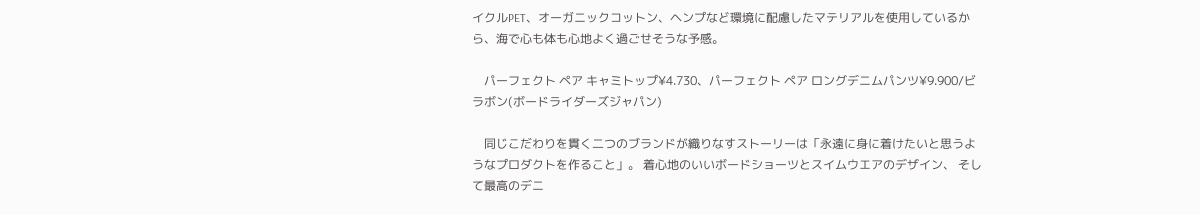イクルPET、オーガニックコットン、ヘンプなど環境に配慮したマテリアルを使用しているから、海で心も体も心地よく過ごせそうな予感。

    パーフェクト ペア キャミトップ¥4.730、パーフェクト ペア ロングデニムパンツ¥9.900/ビラボン(ボードライダーズジャパン)

    同じこだわりを貫く二つのブランドが織りなすストーリーは「永遠に身に着けたいと思うようなプロダクトを作ること」。 着心地のいいボードショーツとスイムウエアのデザイン、 そして最高のデニ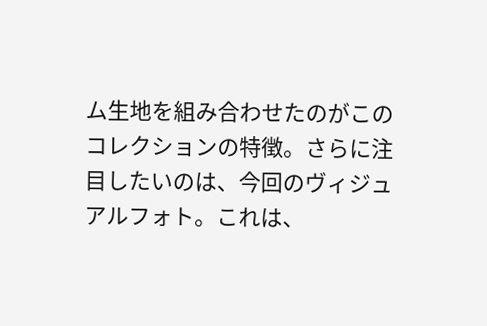ム生地を組み合わせたのがこのコレクションの特徴。さらに注目したいのは、今回のヴィジュアルフォト。これは、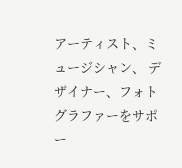アーティスト、ミュージシャン、 デザイナー、フォトグラファーをサポー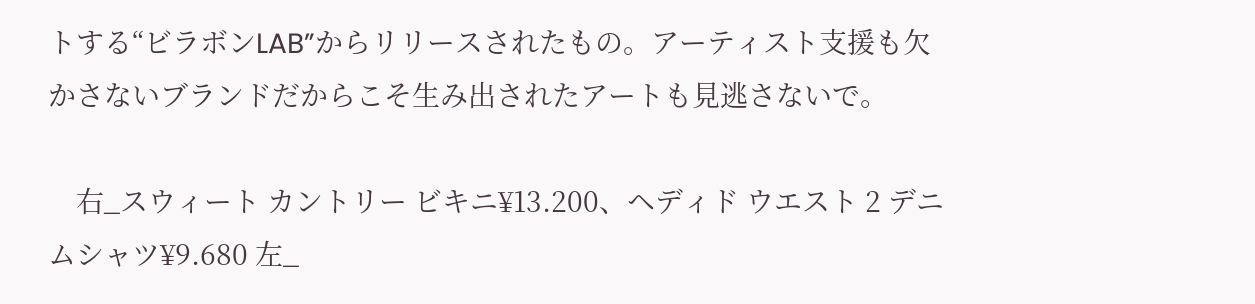トする“ビラボンLAB”からリリースされたもの。アーティスト支援も欠かさないブランドだからこそ生み出されたアートも見逃さないで。

    右_スウィート カントリー ビキニ¥13.200、ヘディド ウエスト 2 デニムシャツ¥9.680 左_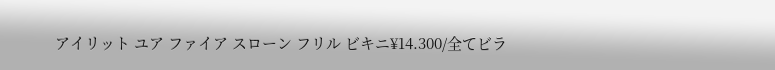アイリット ユア ファイア スローン フリル ビキニ¥14.300/全てビラ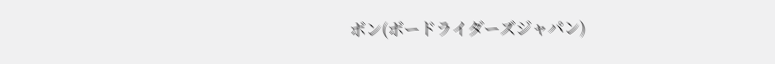ボン(ボードライダーズジャパン)